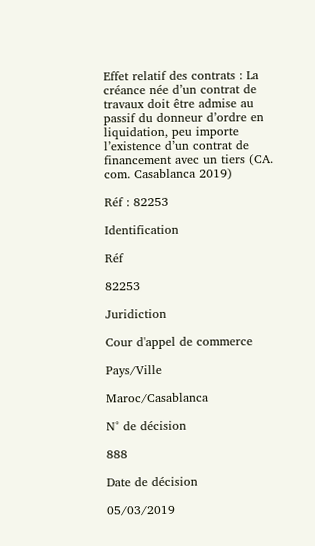Effet relatif des contrats : La créance née d’un contrat de travaux doit être admise au passif du donneur d’ordre en liquidation, peu importe l’existence d’un contrat de financement avec un tiers (CA. com. Casablanca 2019)

Réf : 82253

Identification

Réf

82253

Juridiction

Cour d'appel de commerce

Pays/Ville

Maroc/Casablanca

N° de décision

888

Date de décision

05/03/2019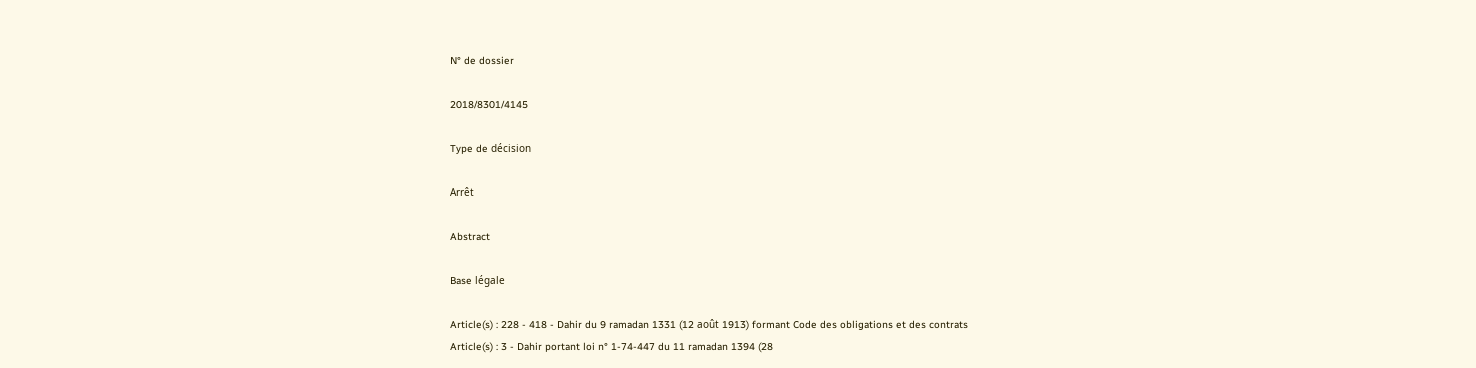N° de dossier

2018/8301/4145

Type de décision

Arrêt

Abstract

Base légale

Article(s) : 228 - 418 - Dahir du 9 ramadan 1331 (12 août 1913) formant Code des obligations et des contrats
Article(s) : 3 - Dahir portant loi n° 1-74-447 du 11 ramadan 1394 (28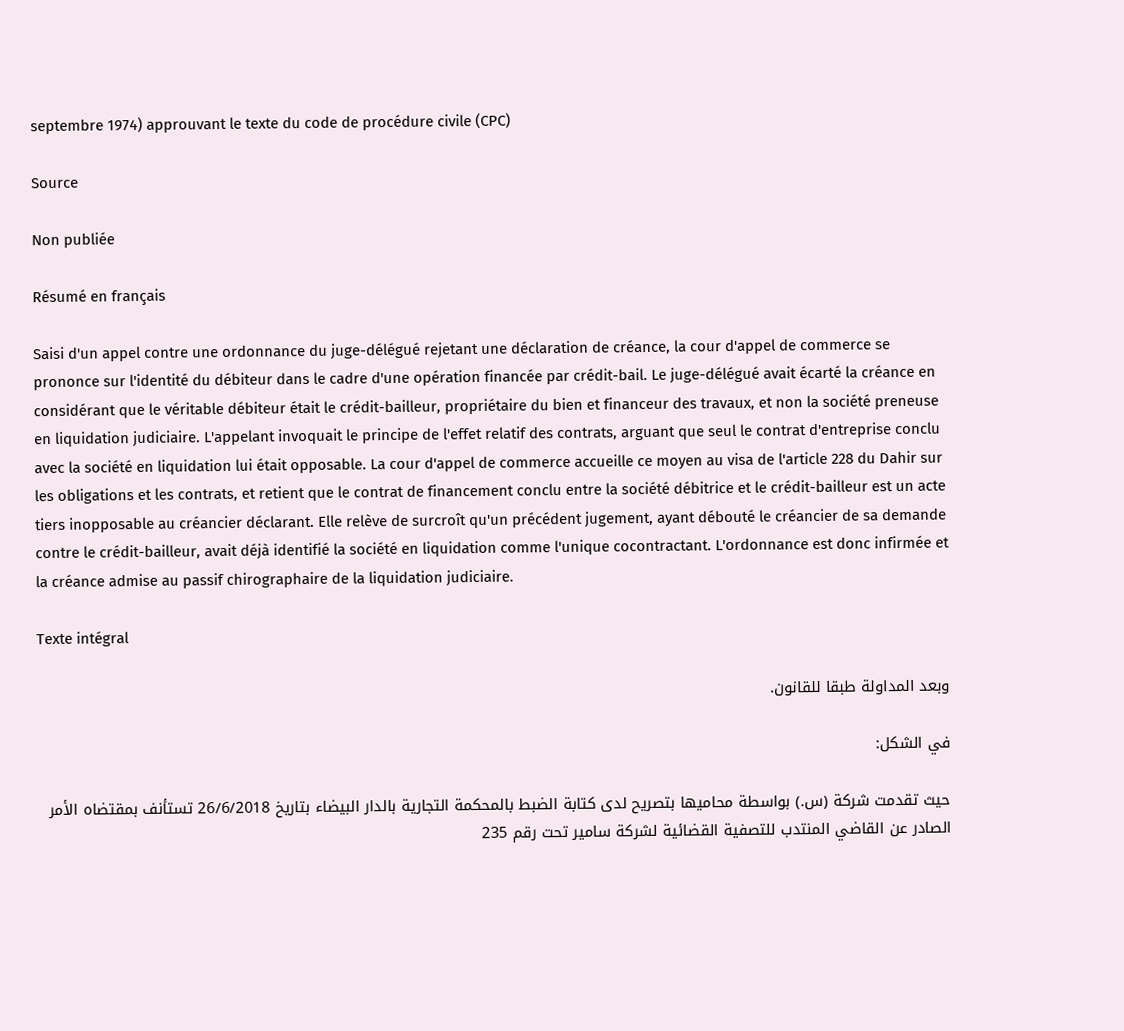septembre 1974) approuvant le texte du code de procédure civile (CPC)

Source

Non publiée

Résumé en français

Saisi d'un appel contre une ordonnance du juge-délégué rejetant une déclaration de créance, la cour d'appel de commerce se prononce sur l'identité du débiteur dans le cadre d'une opération financée par crédit-bail. Le juge-délégué avait écarté la créance en considérant que le véritable débiteur était le crédit-bailleur, propriétaire du bien et financeur des travaux, et non la société preneuse en liquidation judiciaire. L'appelant invoquait le principe de l'effet relatif des contrats, arguant que seul le contrat d'entreprise conclu avec la société en liquidation lui était opposable. La cour d'appel de commerce accueille ce moyen au visa de l'article 228 du Dahir sur les obligations et les contrats, et retient que le contrat de financement conclu entre la société débitrice et le crédit-bailleur est un acte tiers inopposable au créancier déclarant. Elle relève de surcroît qu'un précédent jugement, ayant débouté le créancier de sa demande contre le crédit-bailleur, avait déjà identifié la société en liquidation comme l'unique cocontractant. L'ordonnance est donc infirmée et la créance admise au passif chirographaire de la liquidation judiciaire.

Texte intégral

وبعد المداولة طبقا للقانون.

في الشكل:

حيث تقدمت شركة (س.) بواسطة محاميها بتصريح لدى كتابة الضبط بالمحكمة التجارية بالدار البيضاء بتاريخ 26/6/2018 تستأنف بمقتضاه الأمر الصادر عن القاضي المنتدب للتصفية القضائية لشركة سامير تحت رقم 235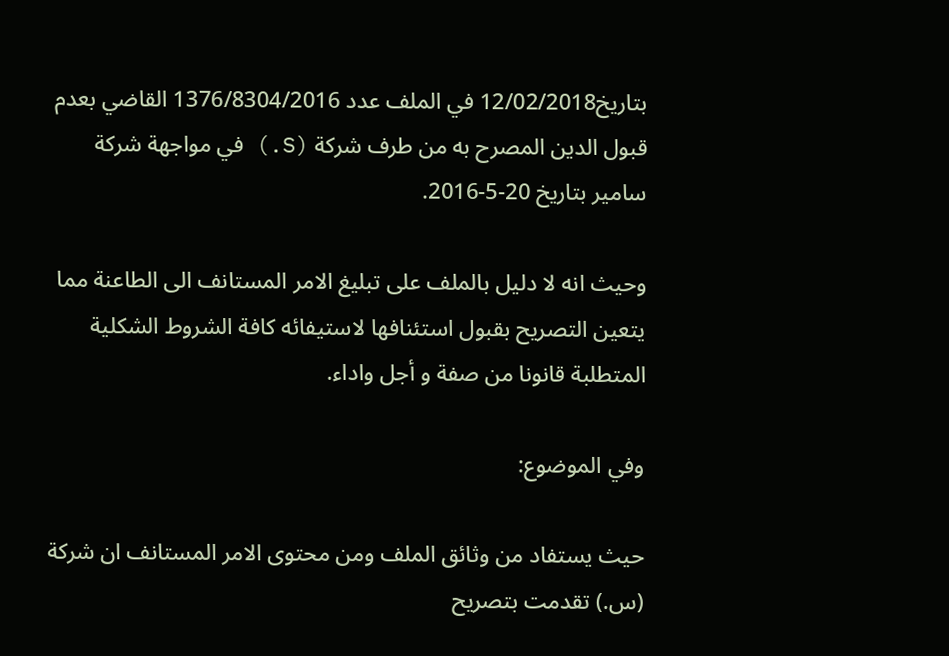بتاريخ12/02/2018 في الملف عدد 1376/8304/2016 القاضي بعدم قبول الدين المصرح به من طرف شركة (S.) في مواجهة شركة سامير بتاريخ 20-5-2016.

وحيث انه لا دليل بالملف على تبليغ الامر المستانف الى الطاعنة مما يتعين التصريح بقبول استئنافها لاستيفائه كافة الشروط الشكلية المتطلبة قانونا من صفة و أجل واداء.

وفي الموضوع:

حيث يستفاد من وثائق الملف ومن محتوى الامر المستانف ان شركة (س.) تقدمت بتصريح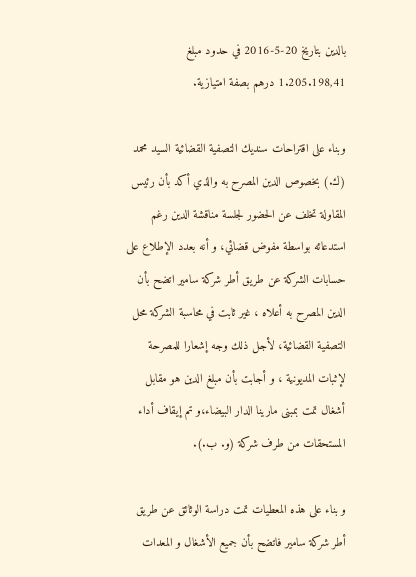بالدين بتاريخ 20-5-2016 في حدود مبلغ 1.205.198,41 درهم بصفة امتيازية.

وبناء على اقتراحات سنديك التصفية القضائية السيد محمد (ك.) بخصوص الدين المصرح به والذي أكد بأن رئيس المقاولة تخلف عن الحضور لجلسة مناقشة الدين رغم استدعائه بواسطة مفوض قضائي، و أنه بعدد الإطلاع على حسابات الشركة عن طريق أطر شركة سامير اتضح بأن الدين المصرح به أعلاه ، غير ثابت في محاسبة الشركة محل التصفية القضائية، لأجل ذلك وجه إشعارا للمصرحة لإثبات المديونية ، و أجابت بأن مبلغ الدين هو مقابل أشغال تمت بمبنى مارينا الدار البيضاء،و تم إيقاف أداء المستحقات من طرف شركة (و. ب.).

و بناء على هذه المعطيات تمت دراسة الوثائق عن طريق أطر شركة سامير فاتضح بأن جميع الأشغال و المعدات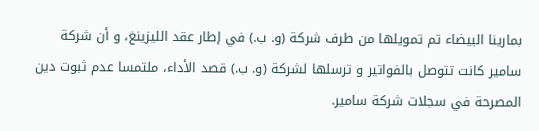بمارينا البيضاء تم تمويلها من طرف شركة (و. ب.) في إطار عقد الليزينغ، و أن شركة سامير كانت تتوصل بالفواتير و ترسلها لشركة (و. ب.) قصد الأداء، ملتمسا عدم ثبوت دين المصرحة في سجلات شركة سامير.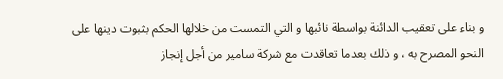و بناء على تعقيب الدائنة بواسطة نائبها و التي التمست من خلالها الحكم بثبوت دينها على النحو المصرح به ، و ذلك بعدما تعاقدت مع شركة سامير من أجل إنجاز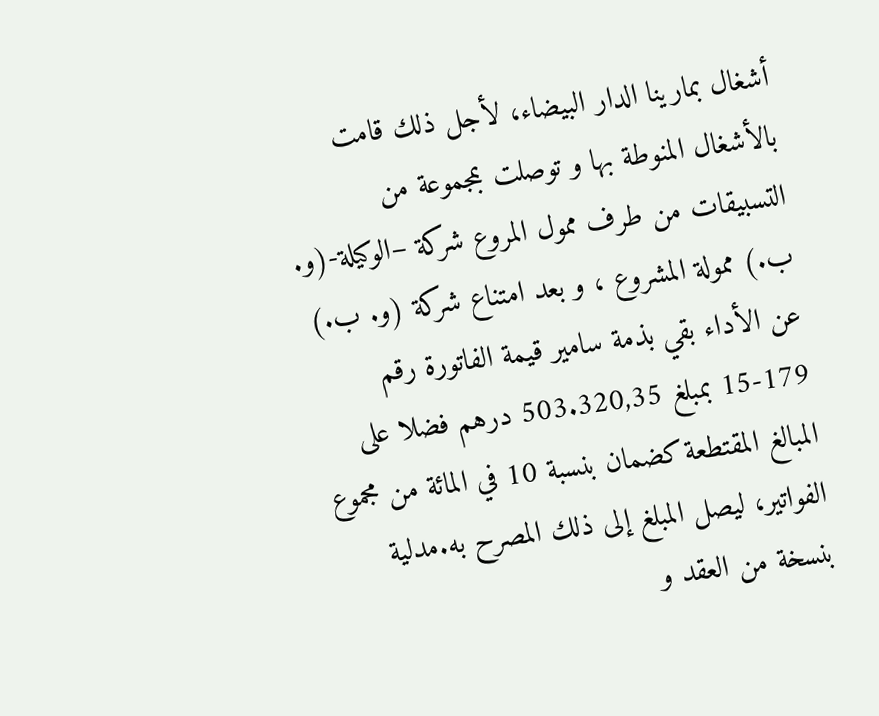أشغال بمارينا الدار البيضاء، لأجل ذلك قامت بالأشغال المنوطة بها و توصلت بمجموعة من التسبيقات من طرف ممول المروع شركة –الوكيلة-(و. ب.) ممولة المشروع ، و بعد امتناع شركة (و. ب.) عن الأداء بقي بذمة سامير قيمة الفاتورة رقم 179-15 بمبلغ 503.320,35 درهم فضلا على المبالغ المقتطعة كضمان بنسبة 10 في المائة من مجموع الفواتير، ليصل المبلغ إلى ذلك المصرح به.مدلية بنسخة من العقد و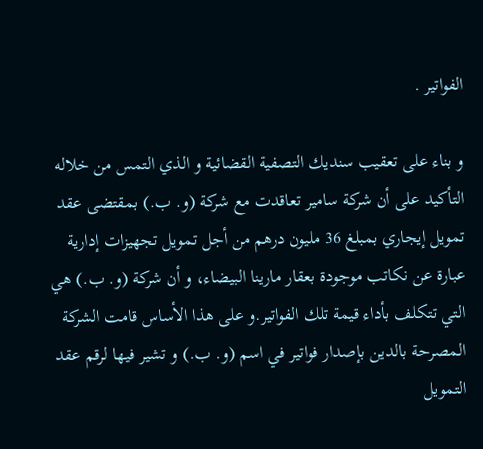الفواتير .

و بناء على تعقيب سنديك التصفية القضائية و الذي التمس من خلاله التأكيد على أن شركة سامير تعاقدت مع شركة (و. ب.) بمقتضى عقد تمويل إيجاري بمبلغ 36 مليون درهم من أجل تمويل تجهيزات إدارية عبارة عن نكاتب موجودة بعقار مارينا البيضاء، و أن شركة (و. ب.) هي التي تتكلف بأداء قيمة تلك الفواتير.و على هذا الأساس قامت الشركة المصرحة بالدين بإصدار فواتير في اسم (و. ب.) و تشير فيها لرقم عقد التمويل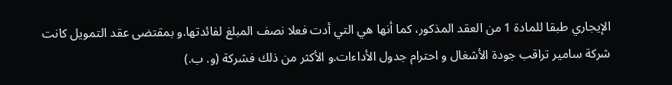الإيجاري طبقا للمادة 1 من العقد المذكور، كما أنها هي التي أدت فعلا نصف المبلغ لفائدتها.و بمقتضى عقد التمويل كانت شركة سامير تراقب جودة الأشغال و احترام جدول الأداءات.و الأكثر من ذلك فشركة (و. ب.)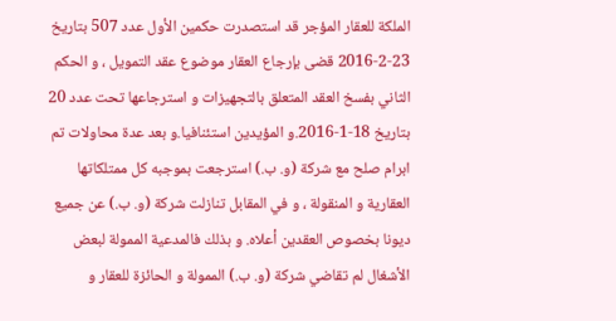الملكة للعقار المؤجر قد استصدرت حكمين الأول عدد 507 بتاريخ 23-2-2016 قضى بإرجاع العقار موضوع عقد التمويل ، و الحكم الثاني بفسخ العقد المتعلق بالتجهيزات و استرجاعها تحت عدد 20 بتاريخ 18-1-2016.و المؤيدين استئنافيا.و بعد عدة محاولات تم ابرام صلح مع شركة (و. ب.) استرجعت بموجبه كل ممتلكاتها العقارية و المنقولة ، و في المقابل تنازلت شركة (و. ب.) عن جميع ديونا بخصوص العقدين أعلاه. و بذلك فالمدعية الممولة لبعض الأشغال لم تقاضي شركة (و. ب.) الممولة و الحائزة للعقار و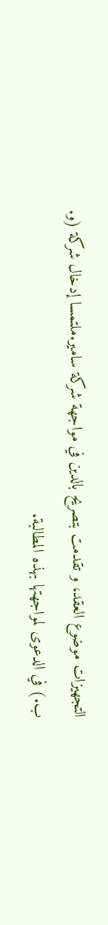التجهيزات موضوع العقد، و تقدمت بتصريح بالدين في مواجهة شركة سامير.ملتمسا إدخال شركة (و. ب.) في الدعوى لمواجهتها بهذه المطالبة.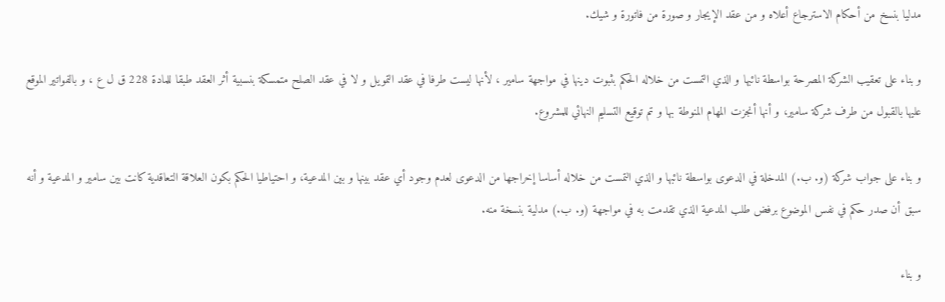مدليا بنسخ من أحكام الاسترجاع أعلاه و من عقد الإيجار و صورة من فاتورة و شيك.

و بناء على تعقيب الشركة المصرحة بواسطة نائبها و الذي التمست من خلاله الحكم بثبوت دينها في مواجهة سامير ، لأنها ليست طرفا في عقد التمويل و لا في عقد الصلح متمسكة بنسبية أثر العقد طبقا للمادة 228 ق ل ع ، و بالفواتير الموقع عليها بالقبول من طرف شركة سامير، و أنها أنجزت المهام المنوطة بها و تم توقيع التسليم النهائي للمشروع.

و بناء على جواب شركة (و. ب.) المدخلة في الدعوى بواسطة نائبها و الذي التمست من خلاله أساسا إخراجها من الدعوى لعدم وجود أي عقد بينها و بين المدعية، و احتياطيا الحكم بكون العلاقة التعاقدية كانت بين سامير و المدعية و أنه سبق أن صدر حكم في نفس الموضوع برفض طلب المدعية الذي تقدمت به في مواجهة (و. ب.) مدلية بنسخة منه.

و بناء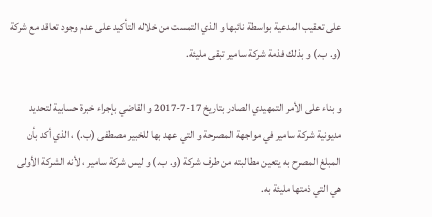على تعقيب المدعية بواسطة نائبها و الذي التمست من خلاله التأكيد على عدم وجود تعاقد مع شركة (و. ب.) و بذلك فذمة شركة سامير تبقى مليئة.

و بناء على الأمر التمهيدي الصادر بتاريخ 17-7-2017 و القاضي بإجراء خبرة حسابية لتحديد مديونية شركة سامير في مواجهة المصرحة و التي عهد بها للخبير مصطفى (ب.) ، الذي أكد بأن المبلغ المصرح به يتعين مطالبته من طرف شركة (و. ب.) و ليس شركة سامير ، لأنه الشركة الأولى هي التي ذمتها مليئة به.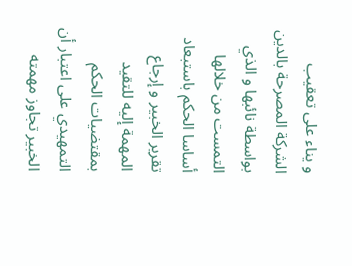و يناء على تعقيب الشركة المصرحة بالدين بواسطة نائبها و الذي التمست من خلالها أساسا الحكم باستبعاد تقرير الخبير و إرجاع المهمة إليه للتقيد بمقتضيات الحكم التمهيدي على اعتبار أن الخبير تجاوز مهمته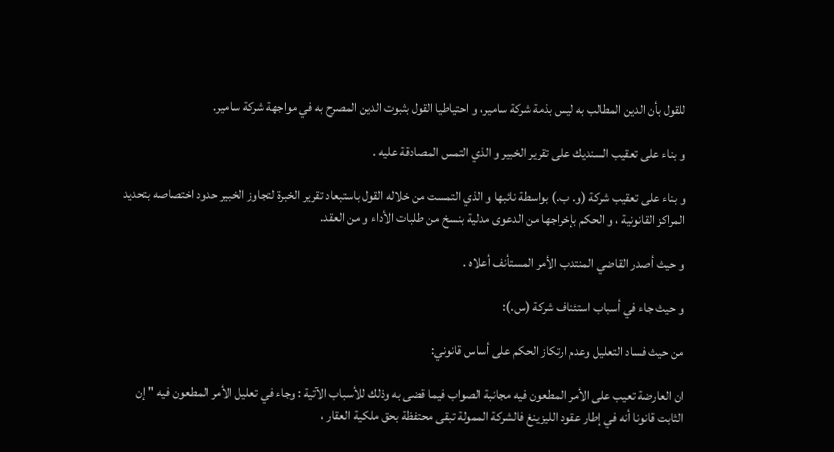للقول بأن الدين المطالب به ليس بذمة شركة سامير، و احتياطيا القول بثبوت الدين المصرح به في مواجهة شركة سامير.

و بناء على تعقيب السنديك على تقرير الخبير و الذي التمس المصادقة عليه .

و بناء على تعقيب شركة (و. ب.) بواسطة نائبها و الذي التمست من خلاله القول باستبعاد تقرير الخبرة لتجاوز الخبير حدود اختصاصه بتحديد المراكز القانونية ، و الحكم بإخراجها من الدعوى مدلية بنسخ من طلبات الأداء و من العقد.

و حيث أصدر القاضي المنتدب الأمر المستأنف أعلاه .

و حيث جاء في أسباب استئناف شركة (س.):

من حيث فساد التعليل وعدم ارتكاز الحكم على أساس قانوني:

ان العارضة تعيب على الأمر المطعون فيه مجانبة الصواب فيما قضی به وذلك للأسباب الآتية : وجاء في تعليل الأمر المطعون فيه " إن الثابت قانونا أنه في إطار عقود الليزينغ فالشركة الممولة تبقى محتفظة بحق ملكية العقار ،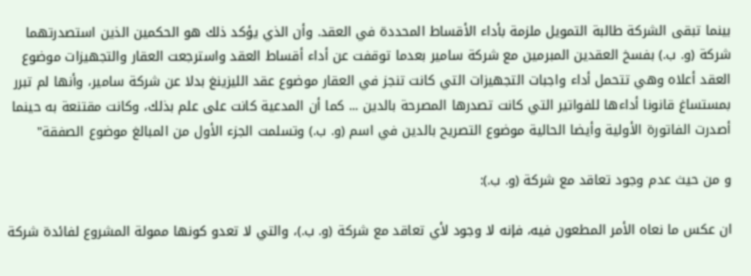بينما تبقى الشركة طالبة التمويل ملزمة بأداء الأقساط المحددة في العقد. وأن الذي يؤكد ذلك هو الحكمين الذين استصدرتهما شركة (و. ب.) بفسخ العقدين المبرمین مع شركة سامير بعدما توقفت عن أداء أقساط العقد واسترجعت العقار والتجهيزات موضوع العقد أعلاه وهي تتحمل أداء واجبات التجهيزات التي كانت تنجز في العقار موضوع عقد الليزينغ بدلا عن شركة سامير، وأنها لم تبرر بمستساغ قانونا أداءها للفواتير التي كانت تصدرها المصرحة بالدين ... كما أن المدعية كانت على علم بذلك، وكانت مقتنعة به حينما أصدرت الفاتورة الأولية وأيضا الحالية موضوع التصريح بالدين في اسم (و. ب.) وتسلمت الجزء الأول من المبالغ موضوع الصفقة"

و من حيث عدم وجود تعاقد مع شركة (و. ب.):

ان عكس ما نعاه الأمر المطعون فيه، فإنه لا وجود لأي تعاقد مع شركة (و. ب.)، والتي لا تعدو كونها ممولة المشروع لفائدة شركة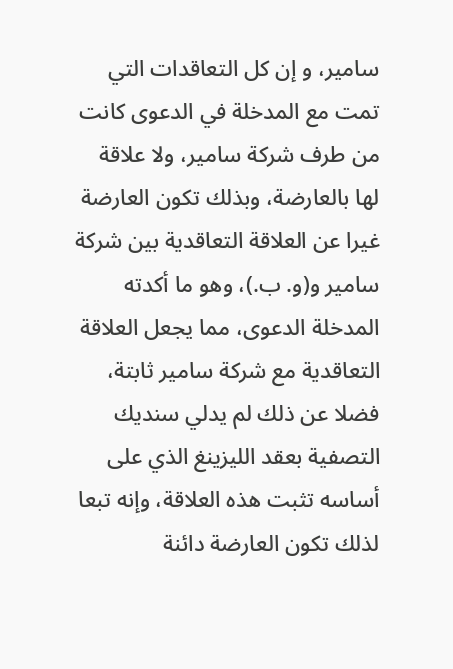سامير، و إن كل التعاقدات التي تمت مع المدخلة في الدعوى كانت من طرف شركة سامير، ولا علاقة لها بالعارضة، وبذلك تكون العارضة غيرا عن العلاقة التعاقدية بين شركة سامير و(و. ب.)، وهو ما أكدته المدخلة الدعوى، مما يجعل العلاقة التعاقدية مع شركة سامير ثابتة، فضلا عن ذلك لم يدلي سنديك التصفية بعقد الليزينغ الذي على أساسه تثبت هذه العلاقة، وإنه تبعا لذلك تكون العارضة دائنة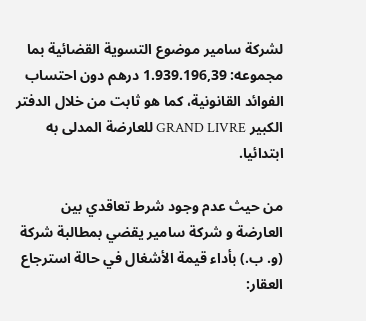لشركة سامیر موضوع التسوية القضائية بما مجموعه: 1.939.196,39 درهم دون احتساب الفوائد القانونية، كما هو ثابت من خلال الدفتر الكبير GRAND LIVRE للعارضة المدلى به ابتدائيا.

من حيث عدم وجود شرط تعاقدي بين العارضة و شركة سامير يقضي بمطالبة شركة (و. ب.) بأداء قيمة الأشغال في حالة استرجاع العقار: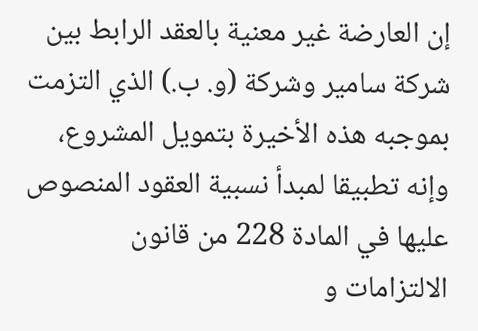إن العارضة غير معنية بالعقد الرابط بين شركة سامير وشركة (و. ب.) الذي التزمت بموجبه هذه الأخيرة بتمويل المشروع، وإنه تطبيقا لمبدأ نسبية العقود المنصوص عليها في المادة 228 من قانون الالتزامات و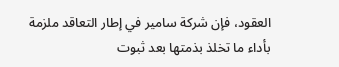العقود، فإن شركة سامير في إطار التعاقد ملزمة بأداء ما تخلذ بذمتها بعد ثبوت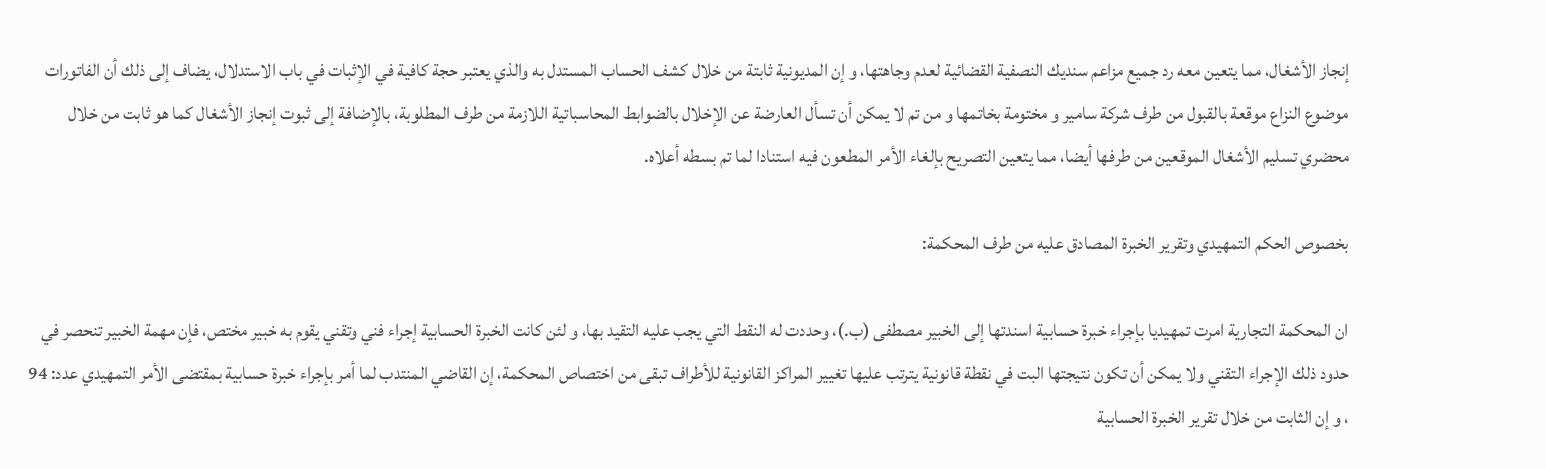إنجاز الأشغال، مما يتعين معه رد جميع مزاعم سنديك النصفية القضائية لعدم وجاهتها، و إن المديونية ثابتة من خلال كشف الحساب المستدل به والذي يعتبر حجة كافية في الإثبات في باب الاستدلال، يضاف إلى ذلك أن الفاتورات موضوع النزاع موقعة بالقبول من طرف شركة سامير و مختومة بخاتمها و من تم لا يمكن أن تسأل العارضة عن الإخلال بالضوابط المحاسباتية اللازمة من طرف المطلوبة، بالإضافة إلى ثبوت إنجاز الأشغال كما هو ثابت من خلال محضري تسليم الأشغال الموقعين من طرفها أيضا، مما يتعين التصريح بإلغاء الأمر المطعون فيه استنادا لما تم بسطه أعلاه.

بخصوص الحكم التمهيدي وتقرير الخبرة المصادق عليه من طرف المحكمة:

ان المحكمة التجارية امرت تمهيديا بإجراء خبرة حسابية اسندتها إلى الخبير مصطفى (ب.)، وحددت له النقط التي يجب عليه التقيد بها، و لئن كانت الخبرة الحسابية إجراء فني وتقني يقوم به خبير مختص، فإن مهمة الخبير تنحصر في حدود ذلك الإجراء التقني ولا يمكن أن تكون نتيجتها البت في نقطة قانونية يترتب عليها تغيير المراكز القانونية للأطراف تبقى من اختصاص المحكمة، إن القاضي المنتدب لما أمر بإجراء خبرة حسابية بمقتضى الأمر التمهيدي عدد: 94 ، و إن الثابت من خلال تقرير الخبرة الحسابية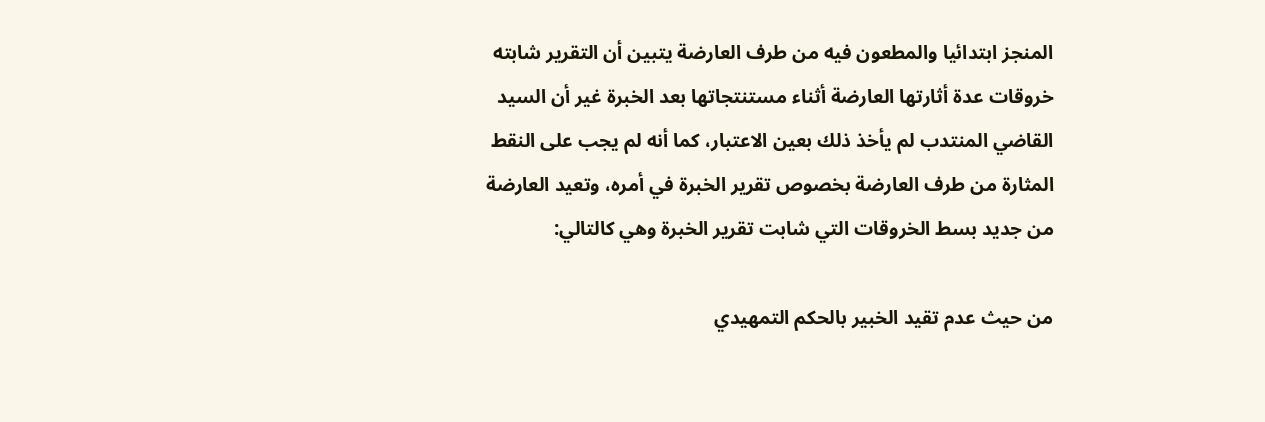المنجز ابتدائيا والمطعون فيه من طرف العارضة يتبين أن التقرير شابته خروقات عدة أثارتها العارضة أثناء مستنتجاتها بعد الخبرة غير أن السيد القاضي المنتدب لم يأخذ ذلك بعين الاعتبار، كما أنه لم يجب على النقط المثارة من طرف العارضة بخصوص تقرير الخبرة في أمره، وتعيد العارضة من جديد بسط الخروقات التي شابت تقرير الخبرة وهي كالتالي:

من حيث عدم تقيد الخبير بالحكم التمهيدي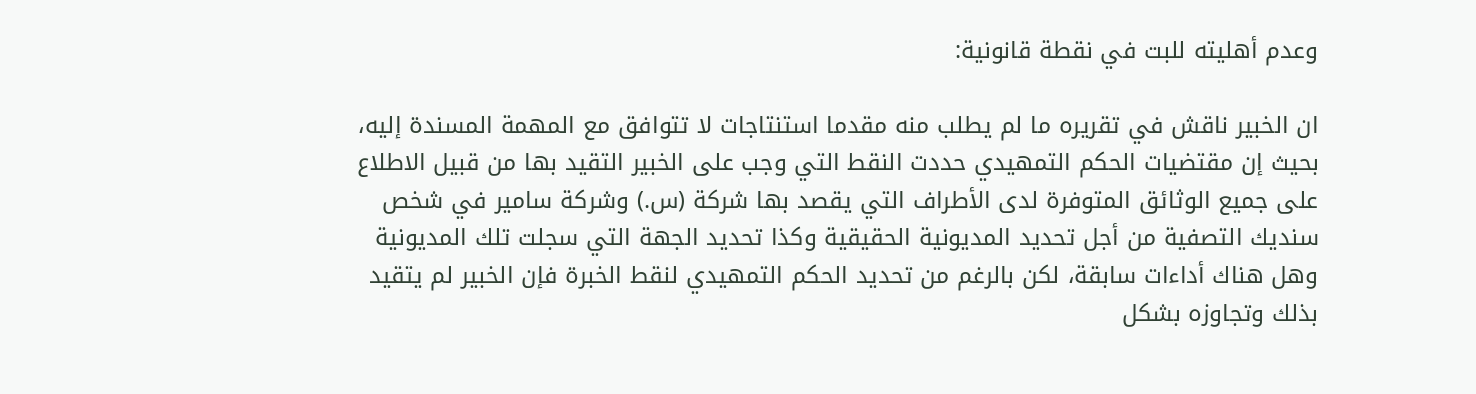وعدم أهليته للبت في نقطة قانونية:

ان الخبير ناقش في تقريره ما لم يطلب منه مقدما استنتاجات لا تتوافق مع المهمة المسندة إليه، بحيث إن مقتضيات الحكم التمهيدي حددت النقط التي وجب على الخبير التقيد بها من قبيل الاطلاع على جميع الوثائق المتوفرة لدى الأطراف التي يقصد بها شركة (س.) وشركة سامير في شخص سنديك التصفية من أجل تحديد المديونية الحقيقية وكذا تحديد الجهة التي سجلت تلك المديونية وهل هناك أداءات سابقة، لكن بالرغم من تحديد الحكم التمهيدي لنقط الخبرة فإن الخبير لم يتقيد بذلك وتجاوزه بشكل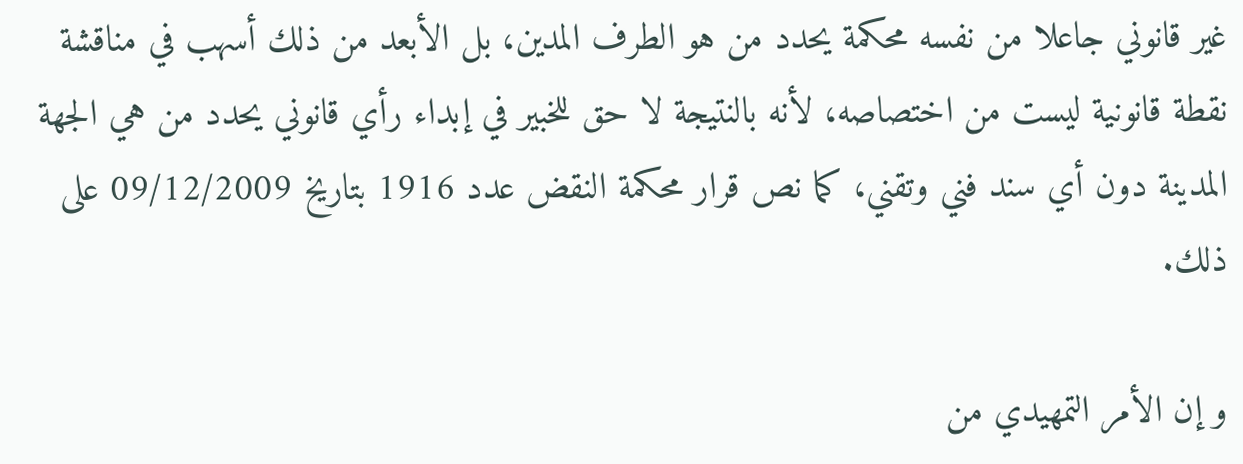غير قانوني جاعلا من نفسه محكمة يحدد من هو الطرف المدين، بل الأبعد من ذلك أسهب في مناقشة نقطة قانونية ليست من اختصاصه، لأنه بالنتيجة لا حق للخبير في إبداء رأي قانوني يحدد من هي الجهة المدينة دون أي سند فني وتقني، كما نص قرار محكمة النقض عدد 1916 بتاريخ 09/12/2009 على ذلك.

و إن الأمر التمهيدي من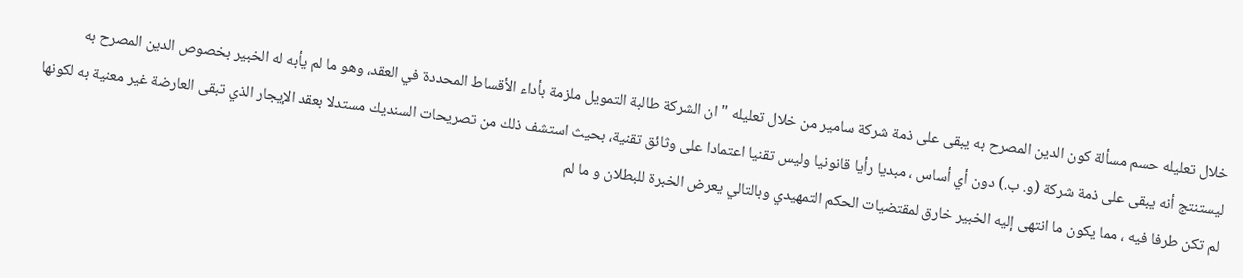خلال تعليله حسم مسألة كون الدين المصرح به يبقى على ذمة شركة سامير من خلال تعليله " ان الشركة طالبة التمويل ملزمة بأداء الأقساط المحددة في العقد، وهو ما لم يأبه له الخبير بخصوص الدين المصرح به ليستنتج أنه يبقى على ذمة شركة (و. ب.) دون أي أساس ، مبديا رأيا قانونيا وليس تقنيا اعتمادا على وثائق تقنية، بحيث استشف ذلك من تصريحات السنديك مستدلا بعقد الإيجار الذي تبقى العارضة غير معنية به لكونها لم تكن طرفا فيه ، مما يكون ما انتهى إليه الخبير خارق لمقتضيات الحكم التمهيدي وبالتالي يعرض الخبرة للبطلان و ما لم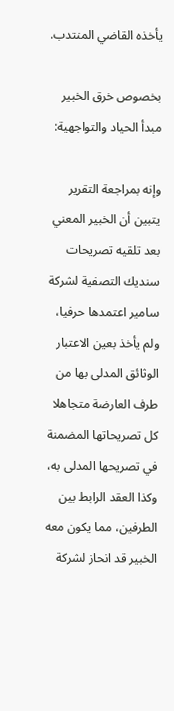يأخذه القاضي المنتدب.

بخصوص خرق الخبير مبدأ الحياد والتواجهية:

وإنه بمراجعة التقرير يتبين أن الخبير المعني بعد تلقيه تصريحات سنديك التصفية لشركة سامير اعتمدها حرفيا، ولم يأخذ بعين الاعتبار الوثائق المدلى بها من طرف العارضة متجاهلا كل تصريحاتها المضمنة في تصريحها المدلى به، وكذا العقد الرابط بين الطرفين، مما يكون معه الخبير قد انحاز لشركة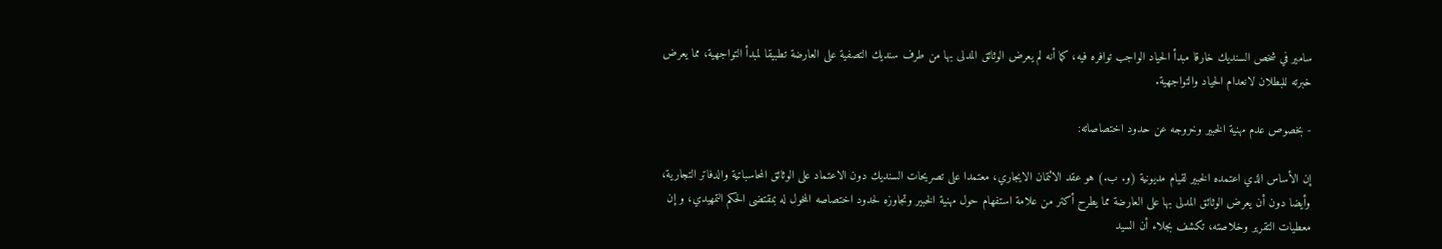سامير في شخص السنديك خارقا مبدأ الحياد الواجب توافره فيه، كما أنه لم يعرض الوثائق المدلى بها من طرف سنديك التصفية على العارضة تطبيقا لمبدأ التواجهية، مما يعرض خبرته للبطلان لانعدام الحياد والتواجهية.

- بخصوص عدم مهنية الخبير وخروجه عن حدود اختصاصاته:

إن الأساس الذي اعتمده الخبير لقيام مديونية (و. ب.) هو عقد الائتمان الايجاري، معتمدا على تصريحات السنديك دون الاعتماد على الوثائق المحاسباتية والدفاتر التجارية، وأيضا دون أن يعرض الوثائق المدلى بها على العارضة مما يطرح أكتر من علامة استفهام حول مهنية الخبير وتجاوزه لحدود اختصاصه المخول له بمقتضى الحكم التمهيدي، و إن معطيات التقرير وخلاصته، تكشف بجلاء أن السيد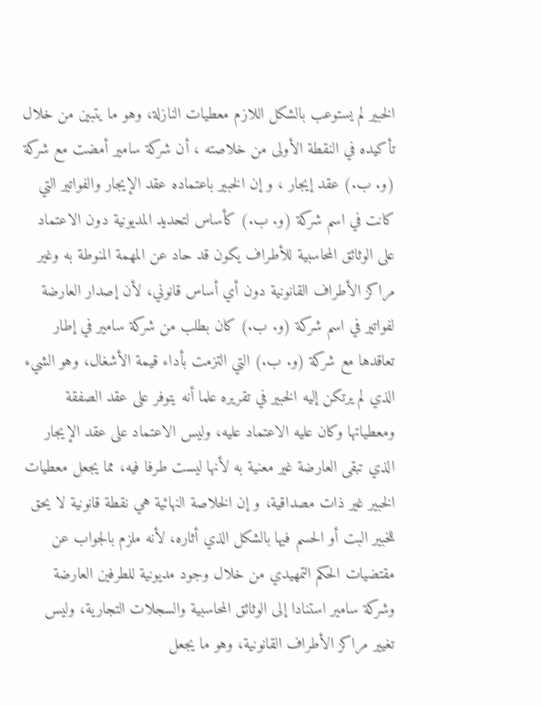الخبير لم يستوعب بالشكل اللازم معطيات النازلة، وهو ما يتبين من خلال تأكيده في النقطة الأولى من خلاصته ، أن شركة سامير أمضت مع شركة (و. ب.) عقد إيجار ، و إن الخبير باعتماده عقد الإيجار والفواتير التي كانت في اسم شركة (و. ب.) كأساس لتحديد المديونية دون الاعتماد على الوثائق المحاسبية للأطراف يكون قد حاد عن المهمة المنوطة به وغير مراكز الأطراف القانونية دون أي أساس قانوني، لأن إصدار العارضة لفواتير في اسم شركة (و. ب.) كان بطلب من شركة سامير في إطار تعاقدها مع شركة (و. ب.) التي التزمت بأداء قيمة الأشغال، وهو الشيء الذي لم يرتكن إليه الخبير في تقريره علما أنه يتوفر على عقد الصفقة ومعطياتها وكان عليه الاعتماد عليه، وليس الاعتماد على عقد الإيجار الذي تبقى العارضة غير معنية به لأنها ليست طرفا فيه، مما يجعل معطيات الخبير غير ذات مصداقية، و إن الخلاصة النهائية هي نقطة قانونية لا يحق للخبير البت أو الحسم فيها بالشكل الذي أثاره، لأنه ملزم بالجواب عن مقتضيات الحكم التمهيدي من خلال وجود مديونية للطرفين العارضة وشركة سامير استنادا إلى الوثائق المحاسبية والسجلات التجارية، وليس تغيير مراكز الأطراف القانونية، وهو ما يجعل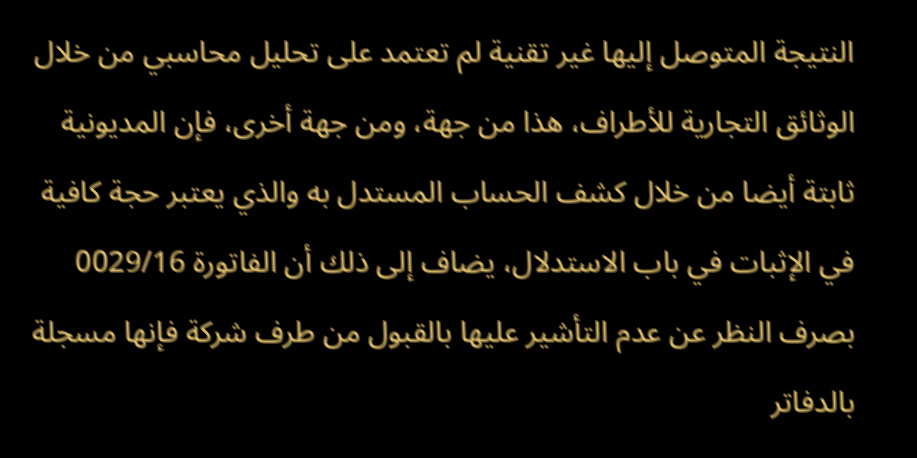النتيجة المتوصل إليها غير تقنية لم تعتمد على تحليل محاسبي من خلال الوثائق التجارية للأطراف، هذا من جهة، ومن جهة أخرى، فإن المديونية ثابتة أيضا من خلال كشف الحساب المستدل به والذي يعتبر حجة كافية في الإثبات في باب الاستدلال، يضاف إلى ذلك أن الفاتورة 0029/16 بصرف النظر عن عدم التأشير عليها بالقبول من طرف شركة فإنها مسجلة بالدفاتر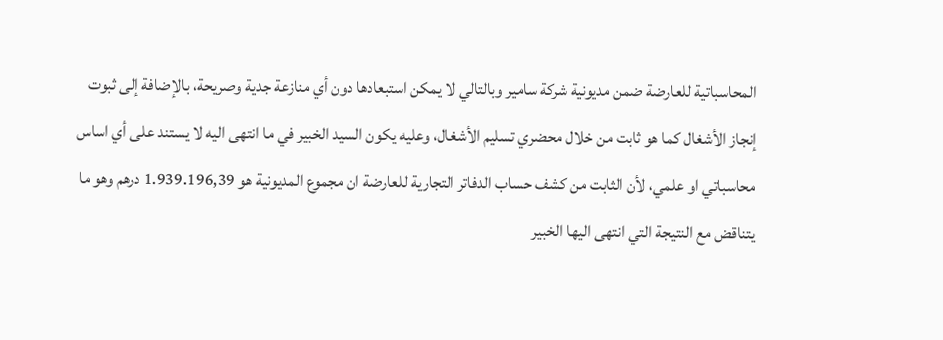المحاسباتية للعارضة ضمن مديونية شركة سامير وبالتالي لا يمكن استبعادها دون أي منازعة جدية وصريحة، بالإضافة إلى ثبوت إنجاز الأشغال كما هو ثابت من خلال محضري تسليم الأشغال، وعليه يكون السيد الخبير في ما انتهى اليه لا يستند على أي اساس محاسباتي او علمي، لأن الثابت من كشف حساب الدفاتر التجارية للعارضة ان مجموع المديونية هو 1.939.196,39 درهم وهو ما يتناقض مع النتيجة التي انتهى اليها الخبير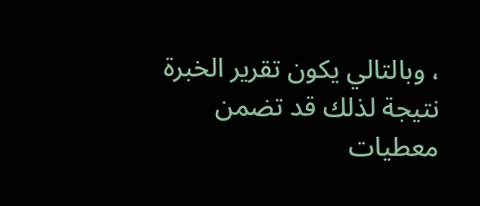، وبالتالي يكون تقرير الخبرة نتيجة لذلك قد تضمن معطيات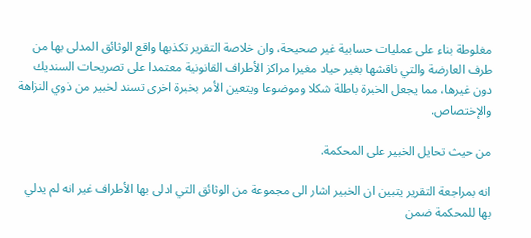مغلوطة بناء على عمليات حسابية غير صحيحة، وان خلاصة التقرير تكذبها واقع الوثائق المدلى بها من طرف العارضة والتي ناقشها بغير حياد مغيرا مراكز الأطراف القانونية معتمدا على تصريحات السنديك دون غيرها، مما يجعل الخبرة باطلة شكلا وموضوعا ويتعين الأمر بخبرة اخرى تسند لخبير من ذوي النزاهة والإختصاص.

من حيث تحايل الخبير على المحكمة.

انه بمراجعة التقرير يتبين ان الخبير اشار الى مجموعة من الوثائق التي ادلى بها الأطراف غير انه لم يدلي بها للمحكمة ضمن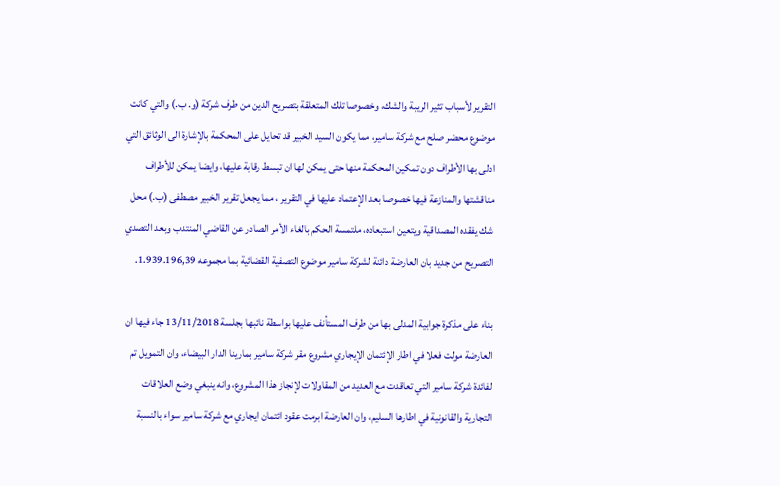التقرير لأسباب تثير الريبة والشك، وخصوصا تلك المتعلقة بتصريح الدين من طرف شركة (و. ب.) والتي كانت موضوع محضر صلح مع شركة سامير، مما يكون السيد الخبير قد تحايل على المحكمة بالإشارة الى الوثائق التي ادلى بها الأطراف دون تمكين المحكمة منها حتى يمكن لها ان تبسط رقابة عليها، وايضا يمكن للأطراف مناقشتها والمنازعة فيها خصوصا بعد الإعتماد عليها في التقرير ، مما يجعل تقرير الخبير مصطفى (ب.) محل شك يفقده المصداقية ويتعين استبعاده، ملتمسة الحكم بالغاء الأمر الصادر عن القاضي المنتدب وبعد التصدي التصريح من جديد بان العارضة دائنة لشركة سامير موضوع التصفية القضائية بما مجموعه 1.939.196,39.

بناء على مذكرة جوابية المدلى بها من طرف المستأنف عليها بواسطة نائبها بجلسة 13/11/2018 جاء فيها ان العارضة مولت فعلا في اطار الإئتمان الإيجاري مشروع مقر شركة سامير بمارينا الدار البيضاء، وان التمويل تم لفائدة شركة سامير التي تعاقدت مع العديد من المقاولات لإنجاز هذا المشروع، وانه ينبغي وضع العلاقات التجارية والقانونية في اطارها السليم، وان العارضة ابرمت عقود ائتمان ايجاري مع شركة سامير سواء بالنسبة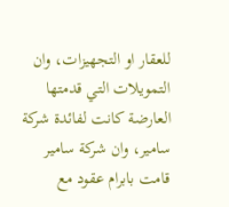للعقار او التجهيزات، وان التمويلات التي قدمتها العارضة كانت لفائدة شركة سامير، وان شركة سامير قامت بابرام عقود مع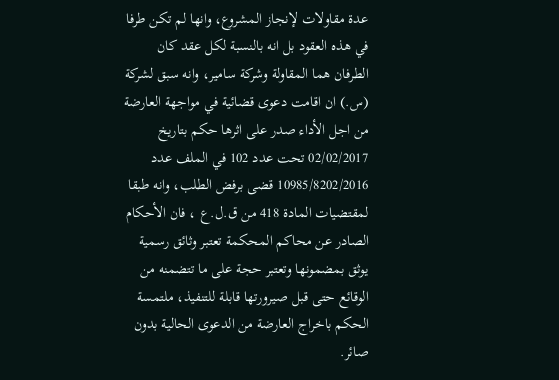عدة مقاولات لإنجاز المشروع، وانها لم تكن طرفا في هذه العقود بل انه بالنسبة لكل عقد كان الطرفان هما المقاولة وشركة سامير، وانه سبق لشركة (س.) ان اقامت دعوى قضائية في مواجهة العارضة من اجل الأداء صدر على اثرها حكم بتاريخ 02/02/2017 تحت عدد 102 في الملف عدد 10985/8202/2016 قضى برفض الطلب، وانه طبقا لمقتضيات المادة 418 من ق.ل.ع ، فان الأحكام الصادر عن محاكم المحكمة تعتبر وثائق رسمية يوثق بمضمونها وتعتبر حجة على ما تتضمنه من الوقائع حتى قبل صيرورتها قابلة للتنفيذ، ملتمسة الحكم باخراج العارضة من الدعوى الحالية بدون صائر.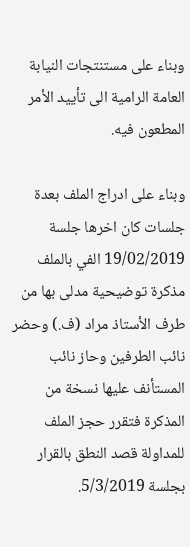وبناء على مستنتجات النيابة العامة الرامية الى تأييد الأمر المطعون فيه.

وبناء على ادراج الملف بعدة جلسات كان اخرها جلسة 19/02/2019 الفي بالملف مذكرة توضيحية مدلى بها من طرف الأستاذ مراد (ف.) وحضر نائب الطرفين وحاز نائب المستأنف عليها نسخة من المذكرة فتقرر حجز الملف للمداولة قصد النطق بالقرار بجلسة 5/3/2019.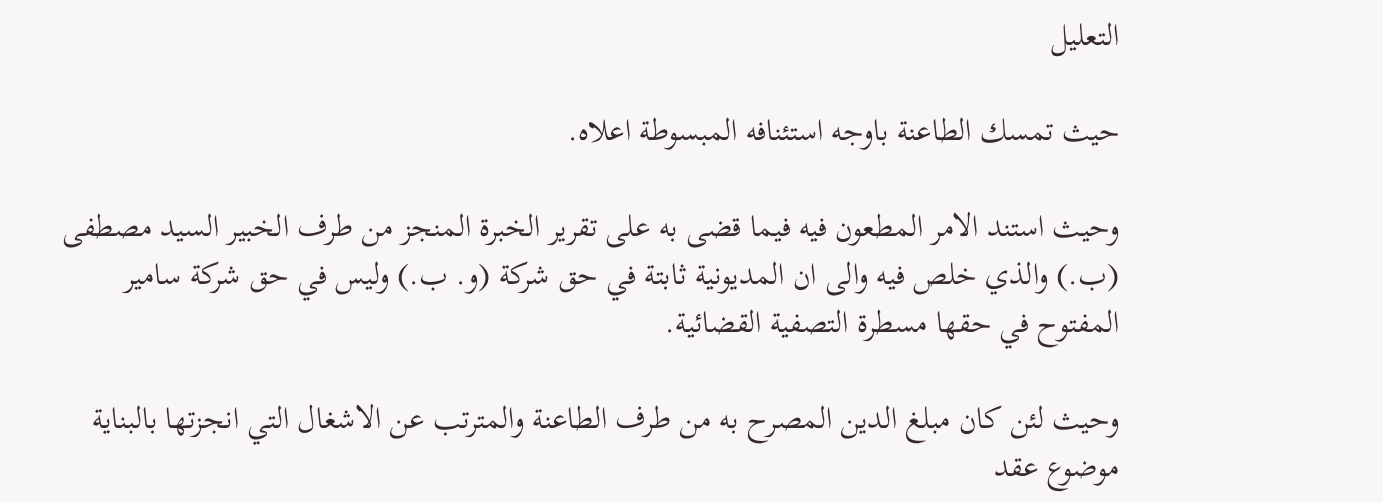التعليل

حيث تمسك الطاعنة باوجه استئنافه المبسوطة اعلاه.

وحيث استند الامر المطعون فيه فيما قضى به على تقرير الخبرة المنجز من طرف الخبير السيد مصطفى (ب.) والذي خلص فيه والى ان المديونية ثابتة في حق شركة (و. ب.) وليس في حق شركة سامير المفتوح في حقها مسطرة التصفية القضائية.

وحيث لئن كان مبلغ الدين المصرح به من طرف الطاعنة والمترتب عن الاشغال التي انجزتها بالبناية موضوع عقد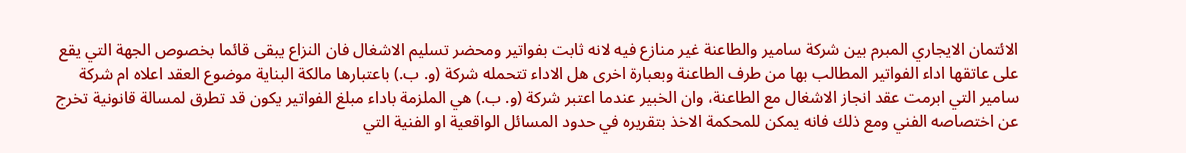الائتمان الايجاري المبرم بين شركة سامير والطاعنة غير منازع فيه لانه ثابت بفواتير ومحضر تسليم الاشغال فان النزاع يبقى قائما بخصوص الجهة التي يقع على عاتقها اداء الفواتير المطالب بها من طرف الطاعنة وبعبارة اخرى هل الاداء تتحمله شركة (و. ب.) باعتبارها مالكة البناية موضوع العقد اعلاه ام شركة سامير التي ابرمت عقد انجاز الاشغال مع الطاعنة، وان الخبير عندما اعتبر شركة (و. ب.) هي الملزمة باداء مبلغ الفواتير يكون قد تطرق لمسالة قانونية تخرج عن اختصاصه الفني ومع ذلك فانه يمكن للمحكمة الاخذ بتقريره في حدود المسائل الواقعية او الفنية التي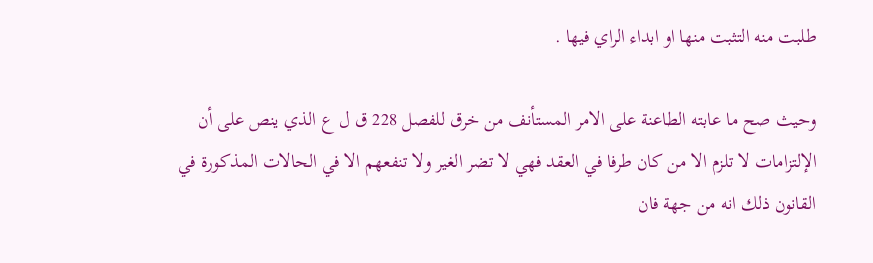طلبت منه التثبت منها او ابداء الراي فيها .

وحيث صح ما عابته الطاعنة على الامر المستأنف من خرق للفصل 228 ق ل ع الذي ينص على أن الإلتزامات لا تلزم الا من كان طرفا في العقد فهي لا تضر الغير ولا تنفعهم الا في الحالات المذكورة في القانون ذلك انه من جهة فان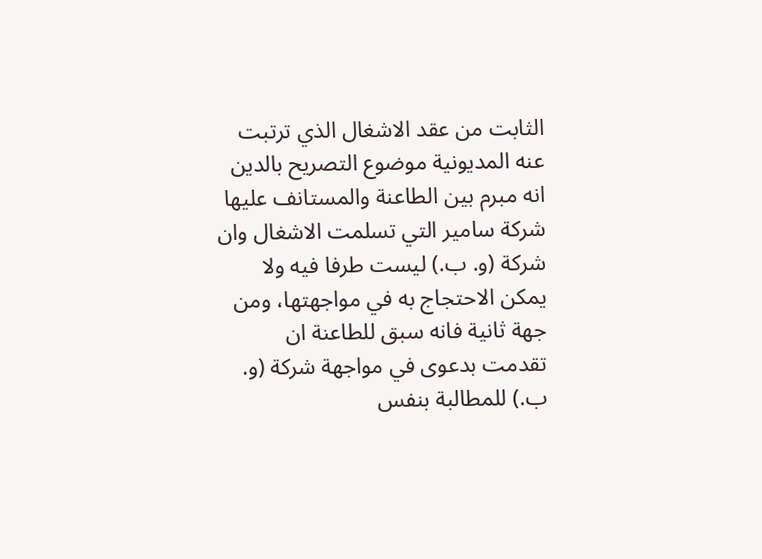الثابت من عقد الاشغال الذي ترتبت عنه المديونية موضوع التصريح بالدين انه مبرم بين الطاعنة والمستانف عليها شركة سامير التي تسلمت الاشغال وان شركة (و. ب.) ليست طرفا فيه ولا يمكن الاحتجاج به في مواجهتها، ومن جهة ثانية فانه سبق للطاعنة ان تقدمت بدعوى في مواجهة شركة (و. ب.) للمطالبة بنفس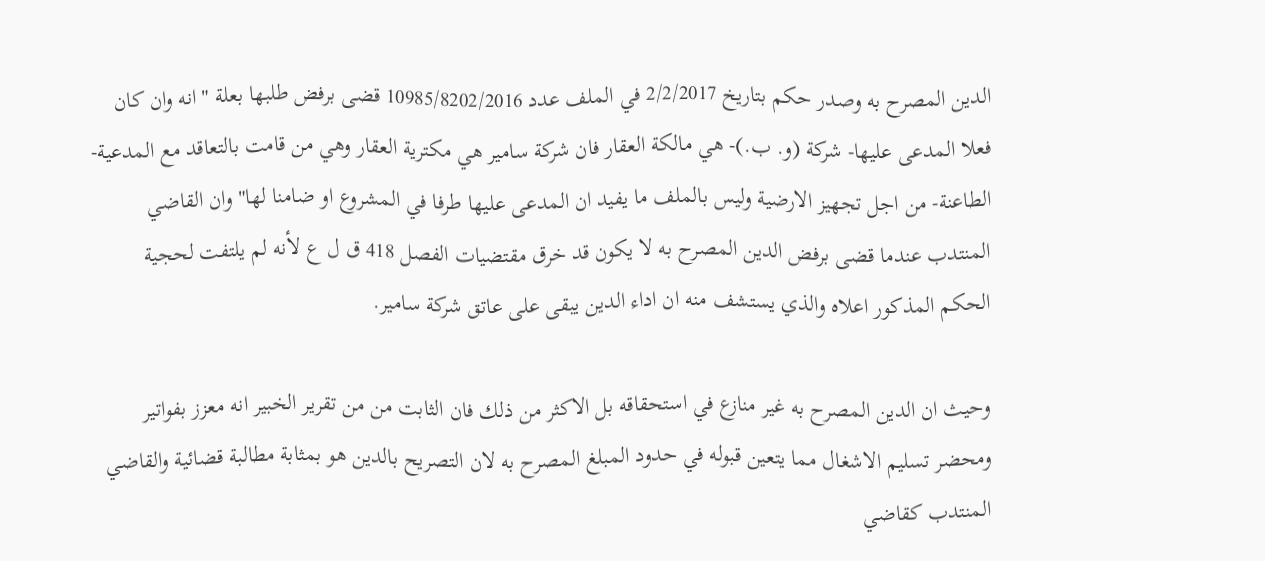الدين المصرح به وصدر حكم بتاريخ 2/2/2017 في الملف عدد 10985/8202/2016 قضى برفض طلبها بعلة "انه وان كان فعلا المدعى عليها- شركة (و. ب.)- هي مالكة العقار فان شركة سامير هي مكترية العقار وهي من قامت بالتعاقد مع المدعية- الطاعنة- من اجل تجهيز الارضية وليس بالملف ما يفيد ان المدعى عليها طرفا في المشروع او ضامنا لها" وان القاضي المنتدب عندما قضى برفض الدين المصرح به لا يكون قد خرق مقتضيات الفصل 418 ق ل ع لأنه لم يلتفت لحجية الحكم المذكور اعلاه والذي يستشف منه ان اداء الدين يبقى على عاتق شركة سامير.

وحيث ان الدين المصرح به غير منازع في استحقاقه بل الاكثر من ذلك فان الثابت من من تقرير الخبير انه معزز بفواتير ومحضر تسليم الاشغال مما يتعين قبوله في حدود المبلغ المصرح به لان التصريح بالدين هو بمثابة مطالبة قضائية والقاضي المنتدب كقاضي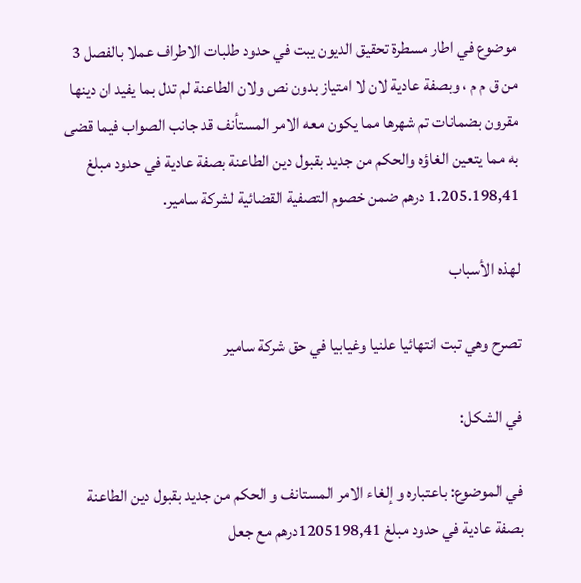موضوع في اطار مسطرة تحقيق الديون يبت في حدود طلبات الاطراف عملا بالفصل 3 من ق م م ، وبصفة عادية لان لا امتياز بدون نص ولان الطاعنة لم تدل بما يفيد ان دينها مقرون بضمانات تم شهرها مما يكون معه الامر المستأنف قد جانب الصواب فيما قضى به مما يتعين الغاؤه والحكم من جديد بقبول دين الطاعنة بصفة عادية في حدود مبلغ 1.205.198,41 درهم ضمن خصوم التصفية القضائية لشركة سامير.

لهذه الأسباب

تصرح وهي تبت انتهائيا علنيا وغيابيا في حق شركة سامير

في الشكل:

في الموضوع: باعتباره و إلغاء الامر المستانف و الحكم من جديد بقبول دين الطاعنة بصفة عادية في حدود مبلغ 1205198,41درهم مع جعل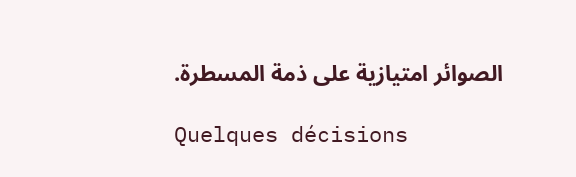الصوائر امتيازية على ذمة المسطرة.

Quelques décisions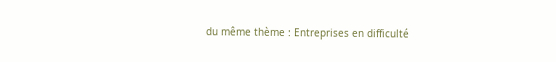du même thème : Entreprises en difficulté